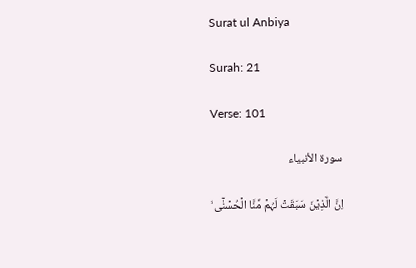Surat ul Anbiya

Surah: 21

Verse: 101

سورة الأنبياء

اِنَّ الَّذِیۡنَ سَبَقَتۡ لَہُمۡ مِّنَّا الۡحُسۡنٰۤی ۙ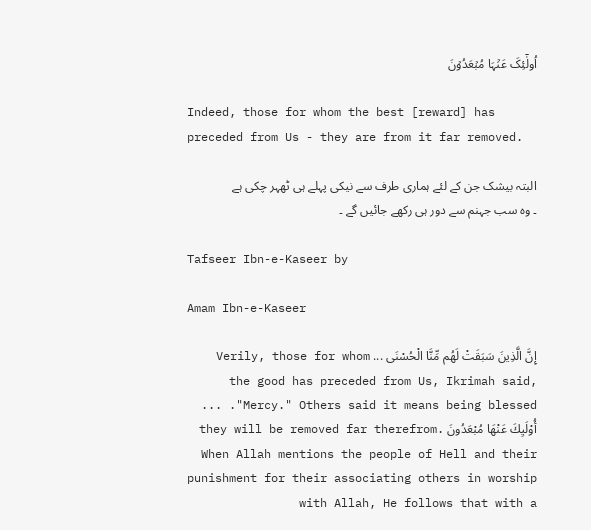اُولٰٓئِکَ عَنۡہَا مُبۡعَدُوۡنَ

Indeed, those for whom the best [reward] has preceded from Us - they are from it far removed.

البتہ بیشک جن کے لئے ہماری طرف سے نیکی پہلے ہی ٹھہر چکی ہے ۔ وہ سب جہنم سے دور ہی رکھے جائیں گے ۔

Tafseer Ibn-e-Kaseer by

Amam Ibn-e-Kaseer

إِنَّ الَّذِينَ سَبَقَتْ لَهُم مِّنَّا الْحُسْنَى ... Verily, those for whom the good has preceded from Us, Ikrimah said, "Mercy." Others said it means being blessed. ... أُوْلَيِكَ عَنْهَا مُبْعَدُونَ they will be removed far therefrom. When Allah mentions the people of Hell and their punishment for their associating others in worship with Allah, He follows that with a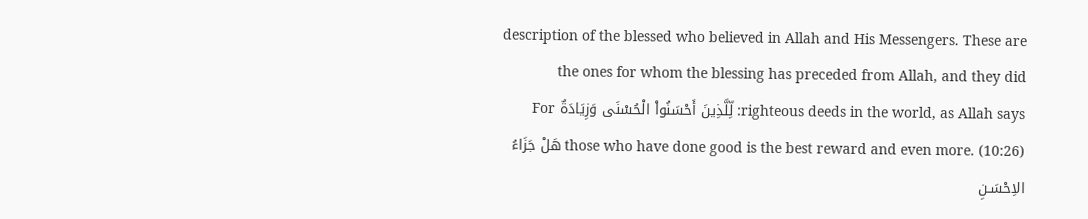description of the blessed who believed in Allah and His Messengers. These are the ones for whom the blessing has preceded from Allah, and they did righteous deeds in the world, as Allah says: لِّلَّذِينَ أَحْسَنُواْ الْحُسْنَى وَزِيَادَةٌ For those who have done good is the best reward and even more. (10:26) هَلْ جَزَاءُ الاِحْسَـنِ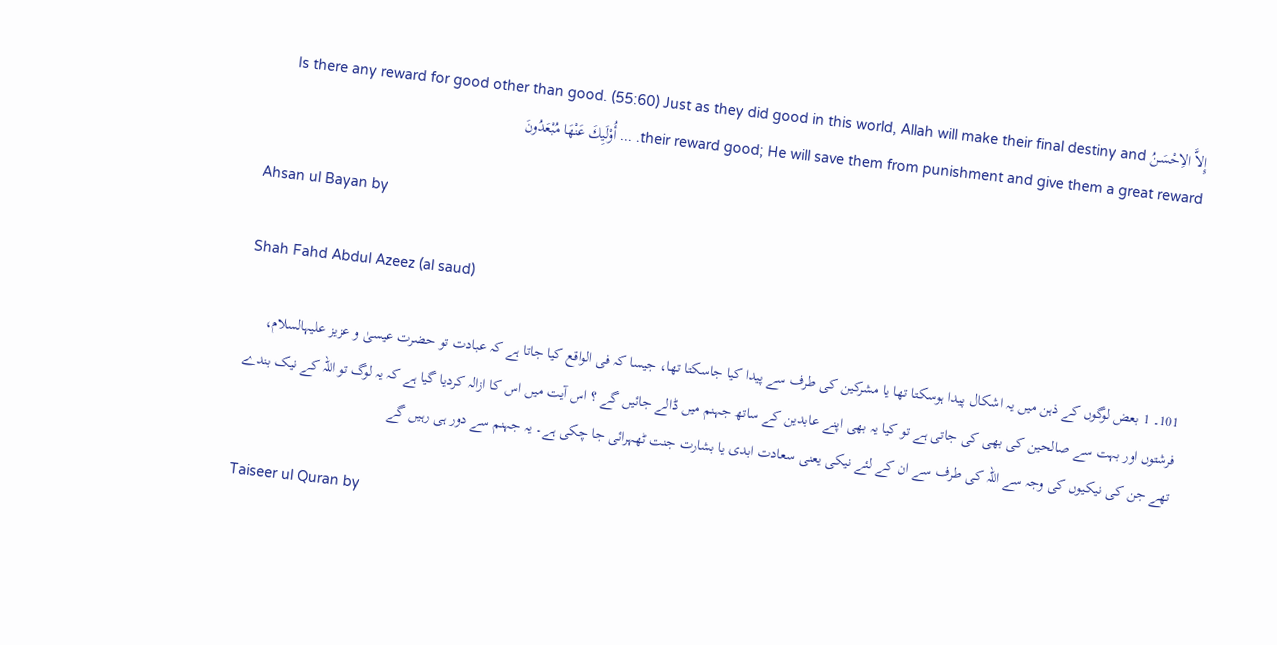إِلاَّ الاِحْسَـنُ Is there any reward for good other than good. (55:60) Just as they did good in this world, Allah will make their final destiny and their reward good; He will save them from punishment and give them a great reward. ... أُوْلَيِكَ عَنْهَا مُبْعَدُونَ

Ahsan ul Bayan by

Shah Fahd Abdul Azeez (al saud)

101۔ 1 بعض لوگوں کے ذہن میں یہ اشکال پیدا ہوسکتا تھا یا مشرکین کی طرف سے پیدا کیا جاسکتا تھا، جیسا کہ فی الواقع کیا جاتا ہے کہ عبادت تو حضرت عیسیٰ و عزیز علیہالسلام، فرشتوں اور بہت سے صالحین کی بھی کی جاتی ہے تو کیا یہ بھی اپنے عابدین کے ساتھ جہنم میں ڈالے جائیں گے ؟ اس آیت میں اس کا ازالہ کردیا گیا ہے کہ یہ لوگ تو اللہ کے نیک بندے تھے جن کی نیکیوں کی وجہ سے اللہ کی طرف سے ان کے لئے نیکی یعنی سعادت ابدی یا بشارت جنت ٹھہرائی جا چکی ہے۔ یہ جہنم سے دور ہی رہیں گے

Taiseer ul Quran by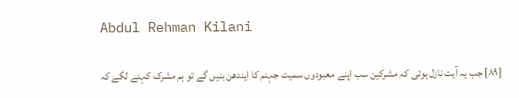Abdul Rehman Kilani

[٨٩] جب یہ آیت نازل ہوئی کہ مشرکین سب اپنے معبودوں سمیت جہنم کا ایندھن بنیں گے تو ہم مشرک کہنے لگے کہ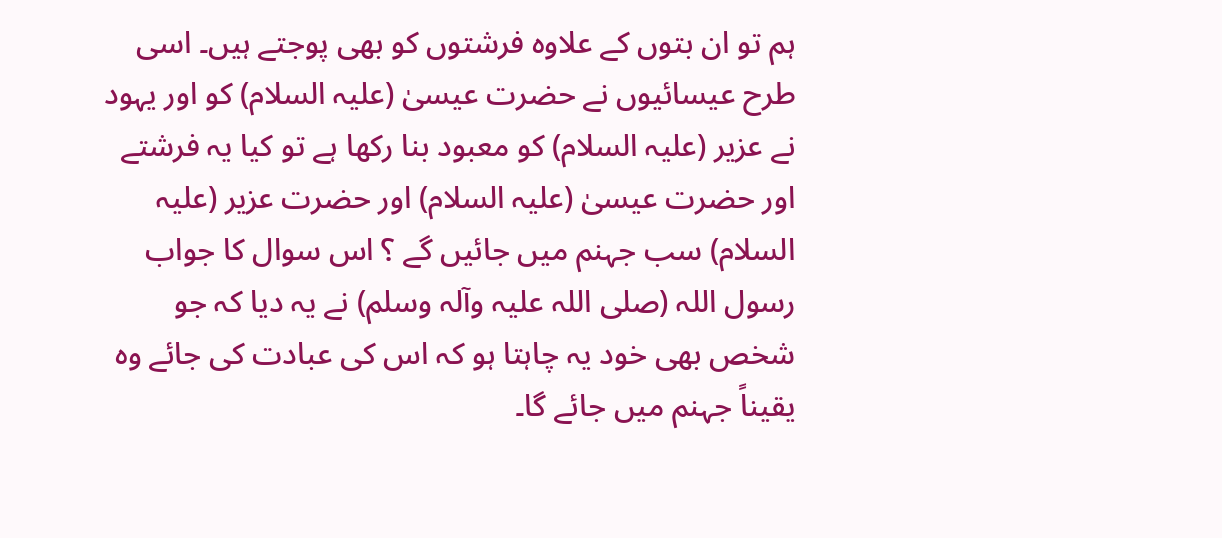ہم تو ان بتوں کے علاوہ فرشتوں کو بھی پوجتے ہیں۔ اسی طرح عیسائیوں نے حضرت عیسیٰ (علیہ السلام) کو اور یہود نے عزیر (علیہ السلام) کو معبود بنا رکھا ہے تو کیا یہ فرشتے اور حضرت عیسیٰ (علیہ السلام) اور حضرت عزیر (علیہ السلام) سب جہنم میں جائیں گے ؟ اس سوال کا جواب رسول اللہ (صلی اللہ علیہ وآلہ وسلم) نے یہ دیا کہ جو شخص بھی خود یہ چاہتا ہو کہ اس کی عبادت کی جائے وہ یقیناً جہنم میں جائے گا۔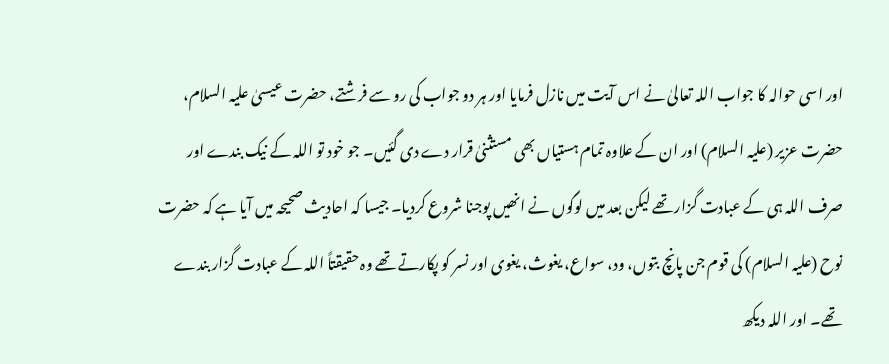اور اسی حوالہ کا جواب اللہ تعالیٰ نے اس آیت میں نازل فرمایا اور ہر دو جواب کی رو سے فرشتے، حضرت عیسیٰ علیہ السلام، حضرت عزیر (علیہ السلام) اور ان کے علاوہ تمام ہستیاں بھی مستثنیٰ قرار دے دی گئیں۔ جو خود تو اللہ کے نیک بندے اور صرف اللہ ہی کے عبادت گزار تھے لیکن بعد میں لوگوں نے انھیں پوجنا شروع کردیا۔ جیسا کہ احادیث صحیحہ میں آیا ہے کہ حضرت نوح (علیہ السلام) کی قوم جن پانچ بتوں، ود، سواع، یغوث، یغوی اور نسر کو پکارتے تھے وہ حقیقتاً اللہ کے عبادت گزار بندے تھے۔ اور اللہ دیکھ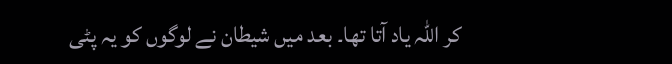کر اللہ یاد آتا تھا۔ بعد میں شیطان نے لوگوں کو یہ پٹی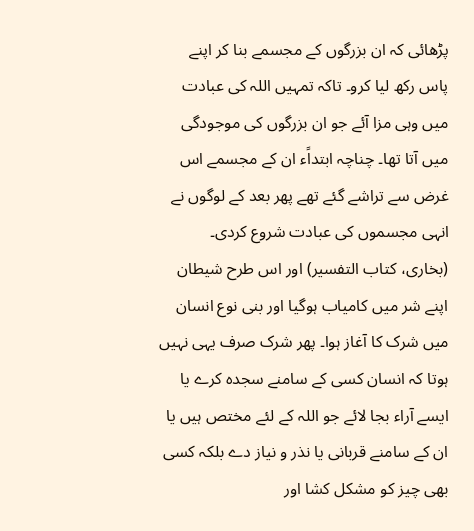پڑھائی کہ ان بزرگوں کے مجسمے بنا کر اپنے پاس رکھ لیا کرو۔ تاکہ تمہیں اللہ کی عبادت میں وہی مزا آئے جو ان بزرگوں کی موجودگی میں آتا تھا۔ چناچہ ابتداًء ان کے مجسمے اس غرض سے تراشے گئے تھے پھر بعد کے لوگوں نے انہی مجسموں کی عبادت شروع کردی۔ (بخاری، کتاب التفسیر) اور اس طرح شیطان اپنے شر میں کامیاب ہوگیا اور بنی نوع انسان میں شرک کا آغاز ہوا۔ پھر شرک صرف یہی نہیں ہوتا کہ انسان کسی کے سامنے سجدہ کرے یا ایسے آراء بجا لائے جو اللہ کے لئے مختص ہیں یا ان کے سامنے قربانی یا نذر و نیاز دے بلکہ کسی بھی چیز کو مشکل کشا اور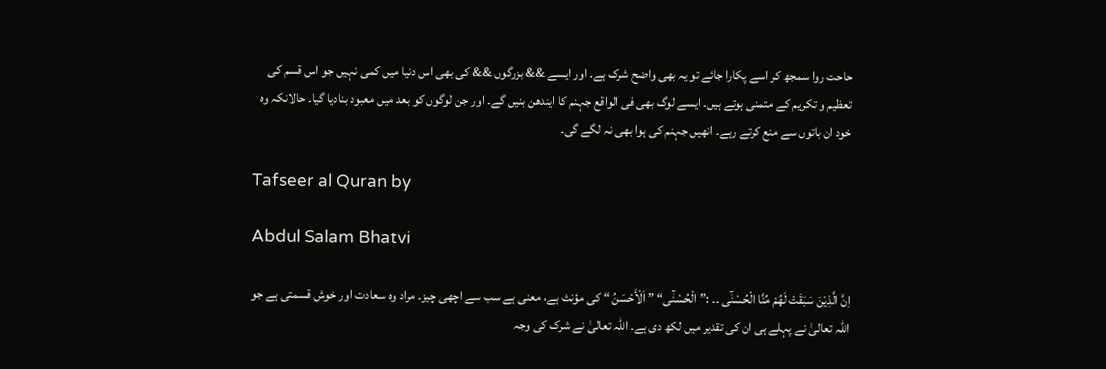حاحت روا سمجھ کر اسے پکارا جائے تو یہ بھی واضح شرک ہے۔ اور ایسے && بزرگوں && کی بھی اس دنیا میں کمی نہیں جو اس قسم کی تعظیم و تکریم کے متمنی ہوتے ہیں۔ ایسے لوگ بھی فی الواقع جہنم کا ایندھن بنیں گے۔ اور جن لوگوں کو بعد میں معبود بنادیا گیا۔ حالانکہ وہ خود ان باتوں سے منع کرتے رہے۔ انھیں جہنم کی ہوا بھی نہ لگے گی۔

Tafseer al Quran by

Abdul Salam Bhatvi

اِنَّ الَّذِيْنَ سَبَقَتْ لَهُمْ مِّنَّا الْحُسْنٰٓى ۔۔ :” الْحُسْنٰٓى“ ” اَلْأَحْسَنُ “ کی مؤنث ہے، معنی ہے سب سے اچھی چیز۔ مراد وہ سعادت اور خوش قسمتی ہے جو اللہ تعالیٰ نے پہلے ہی ان کی تقدیر میں لکھ دی ہے۔ اللہ تعالیٰ نے شرک کی وجہ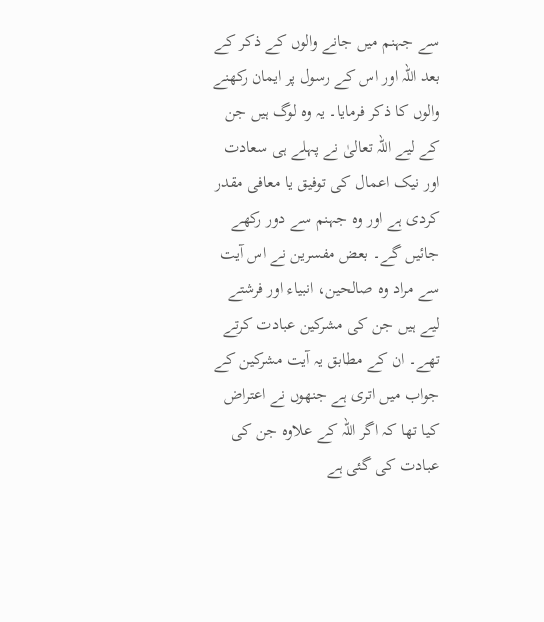سے جہنم میں جانے والوں کے ذکر کے بعد اللہ اور اس کے رسول پر ایمان رکھنے والوں کا ذکر فرمایا۔ یہ وہ لوگ ہیں جن کے لیے اللہ تعالیٰ نے پہلے ہی سعادت اور نیک اعمال کی توفیق یا معافی مقدر کردی ہے اور وہ جہنم سے دور رکھے جائیں گے۔ بعض مفسرین نے اس آیت سے مراد وہ صالحین، انبیاء اور فرشتے لیے ہیں جن کی مشرکین عبادت کرتے تھے۔ ان کے مطابق یہ آیت مشرکین کے جواب میں اتری ہے جنھوں نے اعتراض کیا تھا کہ اگر اللہ کے علاوہ جن کی عبادت کی گئی ہے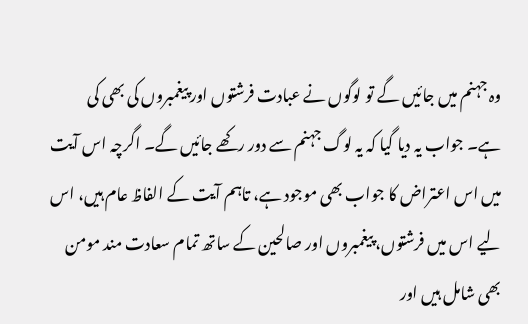وہ جہنم میں جائیں گے تو لوگوں نے عبادت فرشتوں اور پیغمبروں کی بھی کی ہے۔ جواب یہ دیا گیا کہ یہ لوگ جہنم سے دور رکھے جائیں گے۔ اگرچہ اس آیت میں اس اعتراض کا جواب بھی موجود ہے، تاہم آیت کے الفاظ عام ہیں، اس لیے اس میں فرشتوں، پیغمبروں اور صالحین کے ساتھ تمام سعادت مند مومن بھی شامل ہیں اور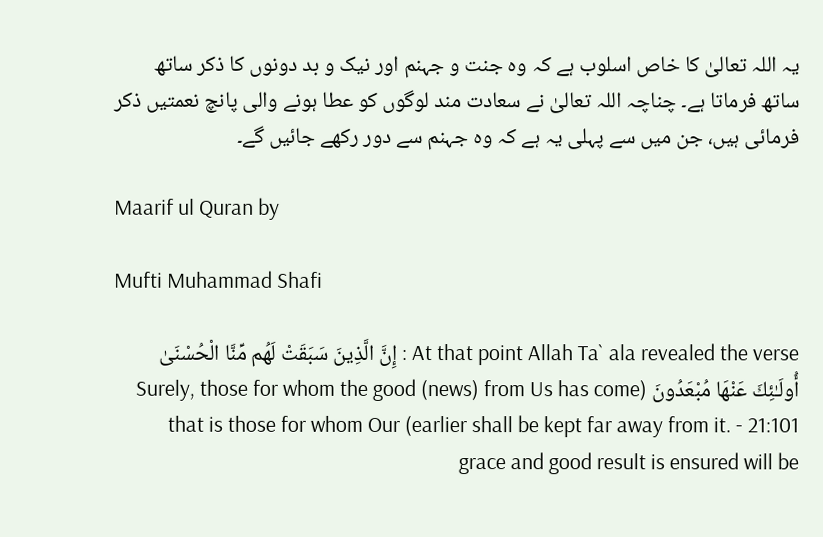یہ اللہ تعالیٰ کا خاص اسلوب ہے کہ وہ جنت و جہنم اور نیک و بد دونوں کا ذکر ساتھ ساتھ فرماتا ہے۔ چناچہ اللہ تعالیٰ نے سعادت مند لوگوں کو عطا ہونے والی پانچ نعمتیں ذکر فرمائی ہیں، جن میں سے پہلی یہ ہے کہ وہ جہنم سے دور رکھے جائیں گے۔

Maarif ul Quran by

Mufti Muhammad Shafi

At that point Allah Ta` ala revealed the verse : إِنَّ الَّذِينَ سَبَقَتْ لَهُم مِّنَّا الْحُسْنَىٰ أُولَـٰئِكَ عَنْهَا مُبْعَدُونَ (Surely, those for whom the good (news) from Us has come earlier shall be kept far away from it. - 21:101) that is those for whom Our grace and good result is ensured will be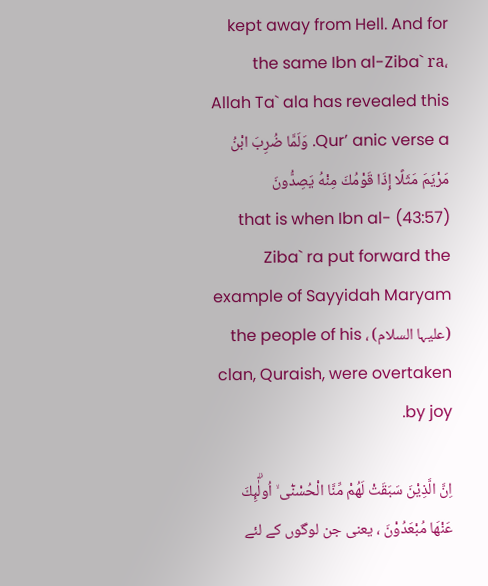kept away from Hell. And for the same Ibn al-Ziba` ra، Allah Ta` ala has revealed this Qur’ anic verse a. وَلَمَّا ضُرِ‌بَ ابْنُ مَرْ‌يَمَ مَثَلًا إِذَا قَوْمُكَ مِنْهُ يَصِدُّونَ (43:57) that is when Ibn al-Ziba` ra put forward the example of Sayyidah Maryam (علیہا السلام) ، the people of his clan, Quraish, were overtaken by joy.

اِنَّ الَّذِيْنَ سَبَقَتْ لَهُمْ مِّنَّا الْحُسْنٰٓى ۙ اُولٰۗىِٕكَ عَنْهَا مُبْعَدُوْنَ ، یعنی جن لوگوں کے لئے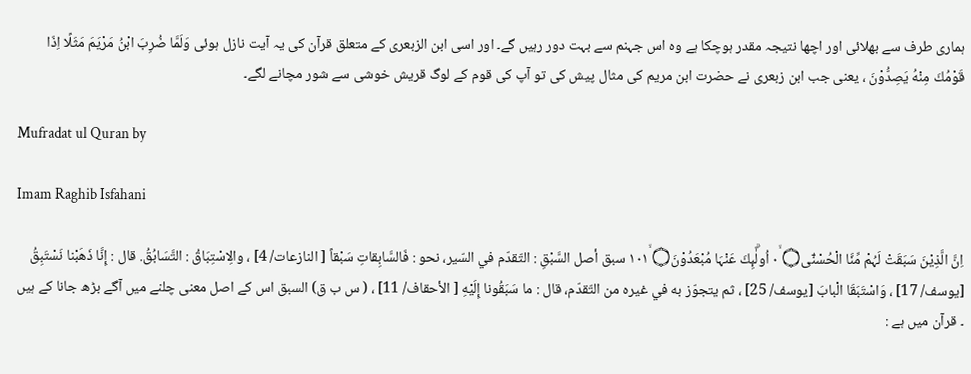ہماری طرف سے بھلائی اور اچھا نتیجہ مقدر ہوچکا ہے وہ اس جہنم سے بہت دور رہیں گے۔ اور اسی ابن الزبعری کے متعلق قرآن کی یہ آیت نازل ہوئی وَلَمَّا ضُرِبَ ابْنُ مَرْيَمَ مَثَلًا اِذَا قَوْمُكَ مِنْهُ يَصِدُّوْنَ ، یعنی جب ابن زبعری نے حضرت ابن مریم کی مثال پیش کی تو آپ کی قوم کے لوگ قریش خوشی سے شور مچانے لگے۔

Mufradat ul Quran by

Imam Raghib Isfahani

اِنَّ الَّذِيْنَ سَبَقَتْ لَہُمْ مِّنَّا الْحُسْنٰٓى۝ ٠ۙ اُولٰۗىِٕكَ عَنْہَا مُبْعَدُوْنَ۝ ١٠١ۙ سبق أصل السَّبْقِ : التّقدّم في السّير، نحو : فَالسَّابِقاتِ سَبْقاً [ النازعات/ 4] ، والِاسْتِبَاقُ : التَّسَابُقُ. قال : إِنَّا ذَهَبْنا نَسْتَبِقُ [يوسف/ 17] ، وَاسْتَبَقَا الْبابَ [يوسف/ 25] ، ثم يتجوّز به في غيره من التّقدّم، قال : ما سَبَقُونا إِلَيْهِ [ الأحقاف/ 11] ، ( س ب ق) السبق اس کے اصل معنی چلنے میں آگے بڑھ جانا کے ہیں ۔ قرآن میں ہے :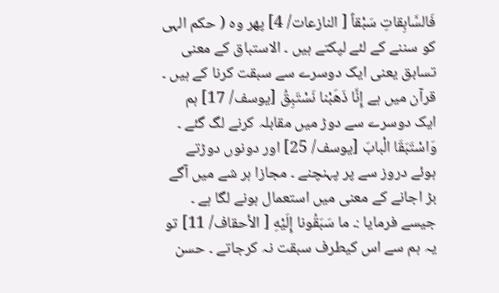فَالسَّابِقاتِ سَبْقاً [ النازعات/ 4] پھر وہ ( حکم الہی کو سننے کے لئے لپکتے ہیں ۔ الاستباق کے معنی تسابق یعنی ایک دوسرے سے سبقت کرنا کے ہیں ۔ قرآن میں ہے إِنَّا ذَهَبْنا نَسْتَبِقُ [يوسف/ 17] ہم ایک دوسرے سے دوڑ میں مقابلہ کرنے لگ گئے ۔ وَاسْتَبَقَا الْبابَ [يوسف/ 25] اور دونوں دوڑتے ہوئے دروز سے پر پہنچنے ۔ مجازا ہر شے میں آگے بڑ اجانے کے معنی میں استعمال ہونے لگا ہے ۔ جیسے فرمایا :۔ ما سَبَقُونا إِلَيْهِ [ الأحقاف/ 11] تو یہ ہم سے اس کیطرف سبقت نہ کرجاتے ۔ حسن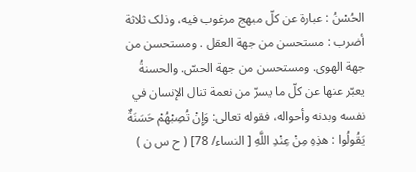الحُسْنُ : عبارة عن کلّ مبهج مرغوب فيه، وذلک ثلاثة أضرب : مستحسن من جهة العقل . ومستحسن من جهة الهوى. ومستحسن من جهة الحسّ. والحسنةُ يعبّر عنها عن کلّ ما يسرّ من نعمة تنال الإنسان في نفسه وبدنه وأحواله، فقوله تعالی: وَإِنْ تُصِبْهُمْ حَسَنَةٌ يَقُولُوا : هذِهِ مِنْ عِنْدِ اللَّهِ [ النساء/ 78] ( ح س ن )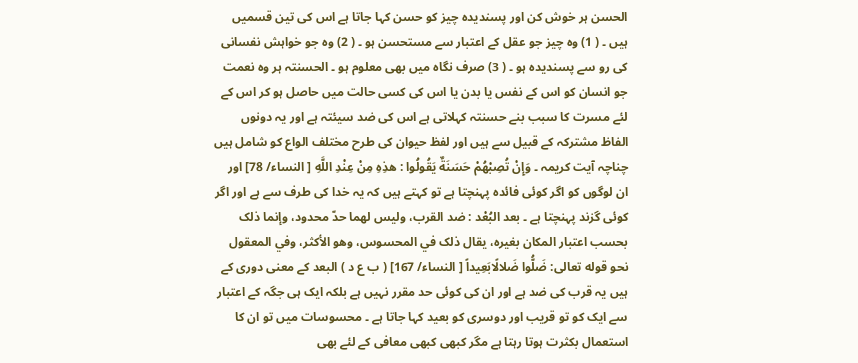الحسن ہر خوش کن اور پسندیدہ چیز کو حسن کہا جاتا ہے اس کی تین قسمیں ہیں ۔ ( 1) وہ چیز جو عقل کے اعتبار سے مستحسن ہو ۔ ( 2) وہ جو خواہش نفسانی کی رو سے پسندیدہ ہو ۔ ( 3) صرف نگاہ میں بھی معلوم ہو ۔ الحسنتہ ہر وہ نعمت جو انسان کو اس کے نفس یا بدن یا اس کی کسی حالت میں حاصل ہو کر اس کے لئے مسرت کا سبب بنے حسنتہ کہلاتی ہے اس کی ضد سیئتہ ہے اور یہ دونوں الفاظ مشترکہ کے قبیل سے ہیں اور لفظ حیوان کی طرح مختلف الواع کو شامل ہیں چناچہ آیت کریمہ ۔ وَإِنْ تُصِبْهُمْ حَسَنَةٌ يَقُولُوا : هذِهِ مِنْ عِنْدِ اللَّهِ [ النساء/ 78] اور ان لوگوں کو اگر کوئی فائدہ پہنچتا ہے تو کہتے ہیں کہ یہ خدا کی طرف سے ہے اور اگر کوئی گزند پہنچتا ہے ۔ بعد البُعْد : ضد القرب، ولیس لهما حدّ محدود، وإنما ذلک بحسب اعتبار المکان بغیره، يقال ذلک في المحسوس، وهو الأكثر، وفي المعقول نحو قوله تعالی: ضَلُّوا ضَلالًابَعِيداً [ النساء/ 167] ( ب ع د ) البعد کے معنی دوری کے ہیں یہ قرب کی ضد ہے اور ان کی کوئی حد مقرر نہیں ہے بلکہ ایک ہی جگہ کے اعتبار سے ایک کو تو قریب اور دوسری کو بعید کہا جاتا ہے ۔ محسوسات میں تو ان کا استعمال بکثرت ہوتا رہتا ہے مگر کبھی کبھی معافی کے لئے بھی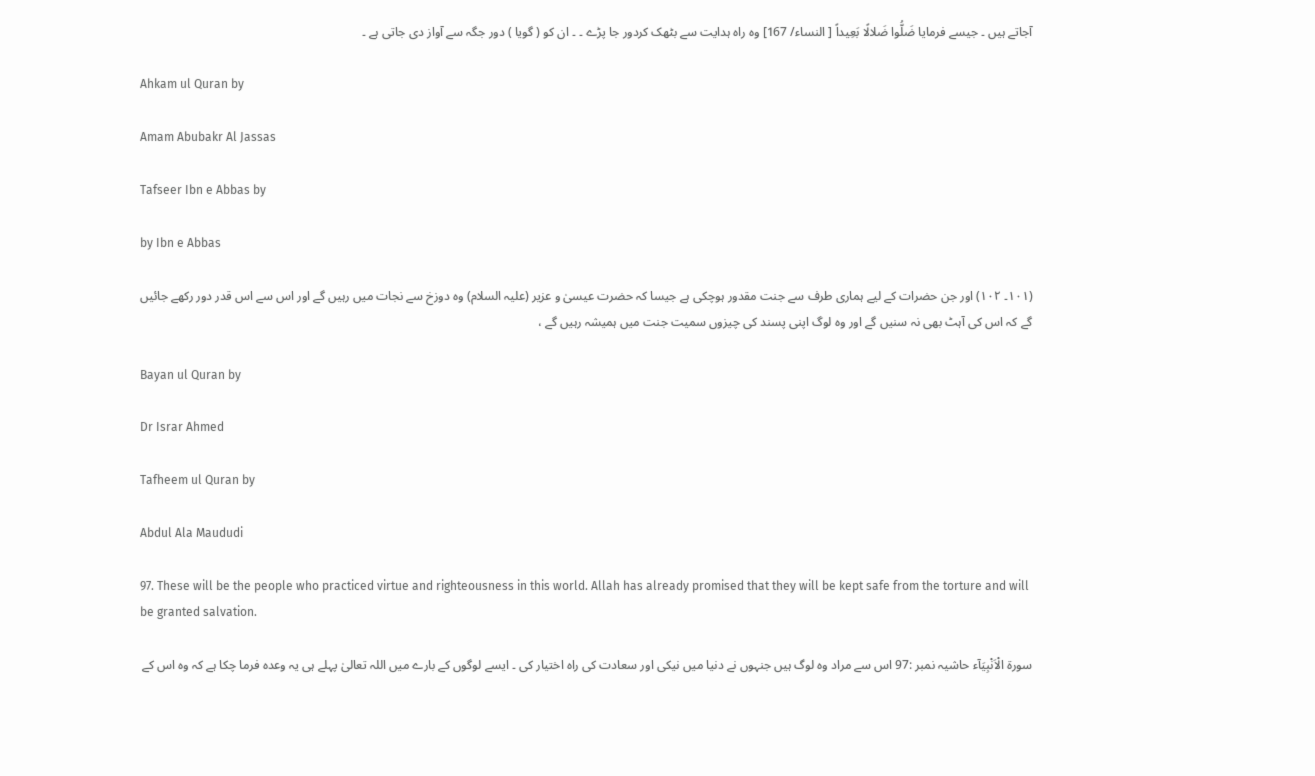آجاتے ہیں ۔ جیسے فرمایا ضَلُّوا ضَلالًا بَعِيداً [ النساء/ 167] وہ راہ ہدایت سے بٹھک کردور جا پڑے ۔ ۔ ان کو ( گویا ) دور جگہ سے آواز دی جاتی ہے ۔

Ahkam ul Quran by

Amam Abubakr Al Jassas

Tafseer Ibn e Abbas by

by Ibn e Abbas

(١٠١۔ ١٠٢) اور جن حضرات کے لیے ہماری طرف سے جنت مقدور ہوچکی ہے جیسا کہ حضرت عیسیٰ و عزیر (علیہ السلام) وہ دوزخ سے نجات میں رہیں گے اور اس سے اس قدر دور رکھے جائیں گے کہ اس کی آہٹ بھی نہ سنیں گے اور وہ لوگ اپنی پسند کی چیزوں سمیت جنت میں ہمیشہ رہیں گے ،

Bayan ul Quran by

Dr Israr Ahmed

Tafheem ul Quran by

Abdul Ala Maududi

97. These will be the people who practiced virtue and righteousness in this world. Allah has already promised that they will be kept safe from the torture and will be granted salvation.

سورة الْاَنْبِیَآء حاشیہ نمبر :97 اس سے مراد وہ لوگ ہیں جنہوں نے دنیا میں نیکی اور سعادت کی راہ اختیار کی ۔ ایسے لوگوں کے بارے میں اللہ تعالیٰ پہلے ہی یہ وعدہ فرما چکا ہے کہ وہ اس کے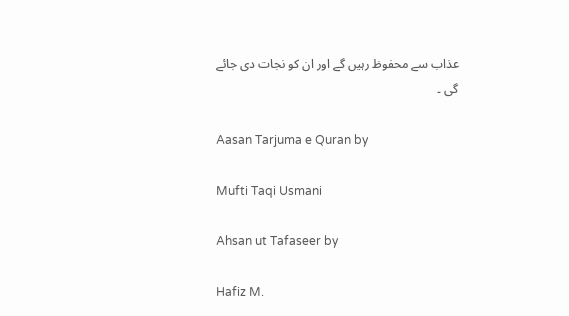عذاب سے محفوظ رہیں گے اور ان کو نجات دی جائے گی ۔

Aasan Tarjuma e Quran by

Mufti Taqi Usmani

Ahsan ut Tafaseer by

Hafiz M.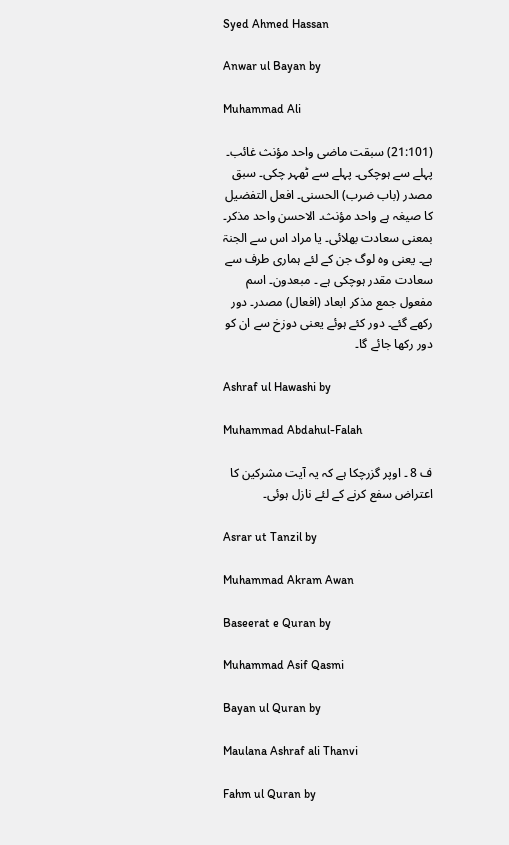Syed Ahmed Hassan

Anwar ul Bayan by

Muhammad Ali

(21:101) سبقت ماضی واحد مؤنث غائب۔ پہلے سے ہوچکی۔ پہلے سے ٹھہر چکی۔ سبق مصدر (باب ضرب) الحسنی۔ افعل التفضیل کا صیغہ ہے واحد مؤنث۔ الاحسن واحد مذکر۔ بمعنی سعادت بھلائی۔ یا مراد اس سے الجنۃ ہے۔ یعنی وہ لوگ جن کے لئے ہماری طرف سے سعادت مقدر ہوچکی ہے ۔ مبعدون۔ اسم مفعول جمع مذکر ابعاد (افعال) مصدر۔ دور رکھے گئے۔ دور کئے ہوئے یعنی دوزخ سے ان کو دور رکھا جائے گا۔

Ashraf ul Hawashi by

Muhammad Abdahul-Falah

ف 8 ۔ اوپر گزرچکا ہے کہ یہ آیت مشرکین کا اعتراض سفع کرنے کے لئے نازل ہوئی۔

Asrar ut Tanzil by

Muhammad Akram Awan

Baseerat e Quran by

Muhammad Asif Qasmi

Bayan ul Quran by

Maulana Ashraf ali Thanvi

Fahm ul Quran by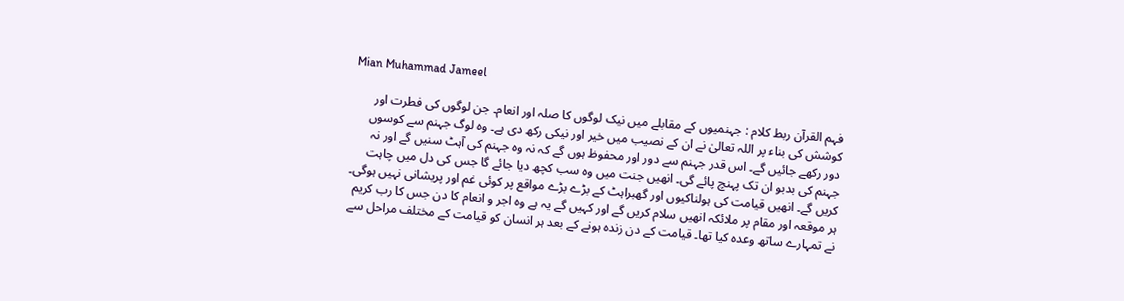Mian Muhammad Jameel

فہم القرآن ربط کلام : جہنمیوں کے مقابلے میں نیک لوگوں کا صلہ اور انعام۔ جن لوگوں کی فطرت اور کوشش کی بناء پر اللہ تعالیٰ نے ان کے نصیب میں خیر اور نیکی رکھ دی ہے۔ وہ لوگ جہنم سے کوسوں دور رکھے جائیں گے۔ اس قدر جہنم سے دور اور محفوظ ہوں گے کہ نہ وہ جہنم کی آہٹ سنیں گے اور نہ جہنم کی بدبو ان تک پہنچ پائے گی۔ انھیں جنت میں وہ سب کچھ دیا جائے گا جس کی دل میں چاہت کریں گے۔ انھیں قیامت کی ہولناکیوں اور گھبراہٹ کے بڑے بڑے مواقع پر کوئی غم اور پریشانی نہیں ہوگی۔ ہر موقعہ اور مقام پر ملائکہ انھیں سلام کریں گے اور کہیں گے یہ ہے وہ اجر و انعام کا دن جس کا رب کریم نے تمہارے ساتھ وعدہ کیا تھا۔ قیامت کے دن زندہ ہونے کے بعد ہر انسان کو قیامت کے مختلف مراحل سے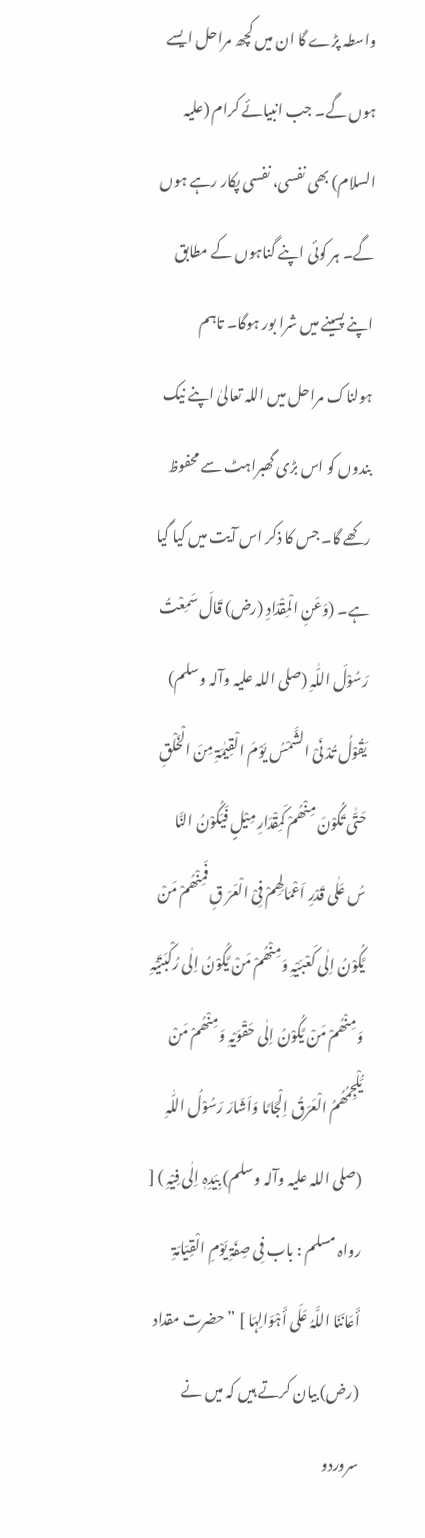واسطہ پڑے گا ان میں کچھ مراحل ایسے ہوں گے۔ جب انبیائے کرام (علیہ السلام) بھی نفسی، نفسی پکار رہے ہوں گے۔ ہر کوئی اپنے گناہوں کے مطابق اپنے پسینے میں شرا بور ہوگا۔ تاہم ہولناک مراحل میں اللہ تعالیٰ اپنے نیک بندوں کو اس بڑی گھبراہٹ سے محفوظ رکھے گا۔ جس کا ذکر اس آیت میں کیا گیا ہے۔ (وَعَنِ الْمِقْدَادِ (رض) قَالَ سَمِعْتُ رَسُوْلَ اللّٰہِ (صلی اللہ علیہ وآلہ وسلم) یَقُوْلُ تُدْ نَیْ الشَّمْسُ یَوْمَ الْقِیٰمَۃِ مِنَ الْخَلْقِ حَتّٰی تَکُوْنَ مِنْھُمْ کَمِقْدَارِ مِیْلٍ فَیَکُوْنُ النَّا سُ عَلٰی قَدْرِ اَعْمَالِھِمْ فِیْ الْعَرَ قِ فَمِنْھُمْ مَنْ یَّکُوْنُ اِلٰی کَعْبَیْہِ وَمِنْھُمْ مَنْ یَّکُوْنُ اِلٰی رُکْبَتَیْہِ وَمِنْھُمْ مَنْ یَّکُوْنُ اِلٰی حَقْوَیْہِ وَمِنْھُمْ مَنْ یُّلْجِمُھُمُ الْعَرَقُ اِلْجَامًا وَاَشَارَ رَسُوْلُ اللّٰہِ (صلی اللہ علیہ وآلہ وسلم) بِیَدِہٖ اِلٰی فِیْہِ ) [ رواہ مسلم : باب فِی صِفَۃِ یَوْمِ الْقِیَامَۃِ أَعَانَنَا اللَّہُ عَلَی أَہْوَالِہَا ] ” حضرت مقداد (رض) بیان کرتے ہیں کہ میں نے سروردو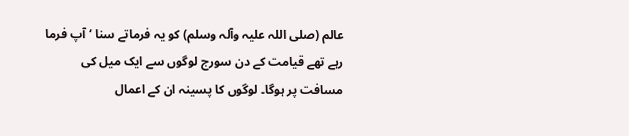عالم (صلی اللہ علیہ وآلہ وسلم) کو یہ فرماتے سنا ‘ آپ فرما رہے تھے قیامت کے دن سورج لوگوں سے ایک میل کی مسافت پر ہوگا۔ لوگوں کا پسینہ ان کے اعمال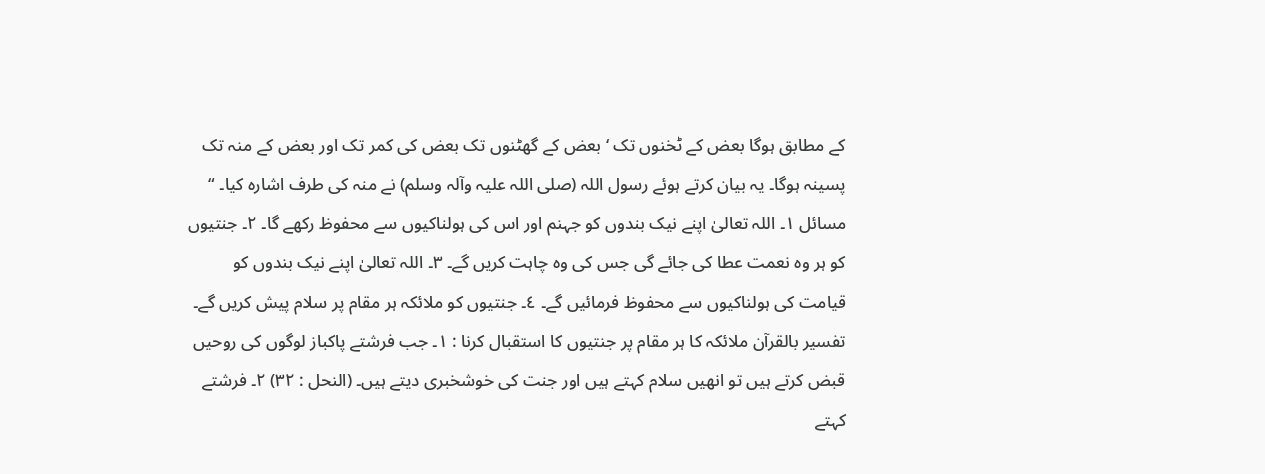کے مطابق ہوگا بعض کے ٹخنوں تک ‘ بعض کے گھٹنوں تک بعض کی کمر تک اور بعض کے منہ تک پسینہ ہوگا۔ یہ بیان کرتے ہوئے رسول اللہ (صلی اللہ علیہ وآلہ وسلم) نے منہ کی طرف اشارہ کیا۔ “ مسائل ١۔ اللہ تعالیٰ اپنے نیک بندوں کو جہنم اور اس کی ہولناکیوں سے محفوظ رکھے گا۔ ٢۔ جنتیوں کو ہر وہ نعمت عطا کی جائے گی جس کی وہ چاہت کریں گے۔ ٣۔ اللہ تعالیٰ اپنے نیک بندوں کو قیامت کی ہولناکیوں سے محفوظ فرمائیں گے۔ ٤۔ جنتیوں کو ملائکہ ہر مقام پر سلام پیش کریں گے۔ تفسیر بالقرآن ملائکہ کا ہر مقام پر جنتیوں کا استقبال کرنا : ١۔ جب فرشتے پاکباز لوگوں کی روحیں قبض کرتے ہیں تو انھیں سلام کہتے ہیں اور جنت کی خوشخبری دیتے ہیں۔ (النحل : ٣٢) ٢۔ فرشتے کہتے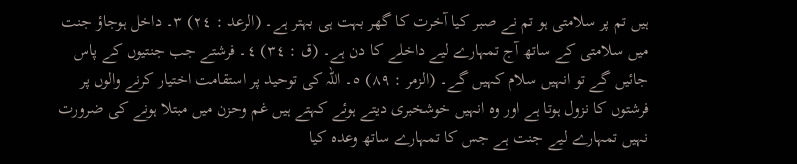ہیں تم پر سلامتی ہو تم نے صبر کیا آخرت کا گھر بہت ہی بہتر ہے۔ (الرعد : ٢٤) ٣۔ داخل ہوجاؤ جنت میں سلامتی کے ساتھ آج تمہارے لیے داخلے کا دن ہے۔ (ق : ٣٤) ٤۔ فرشتے جب جنتیوں کے پاس جائیں گے تو انہیں سلام کہیں گے۔ (الزمر : ٨٩) ٥۔ اللہ کی توحید پر استقامت اختیار کرنے والوں پر فرشتوں کا نزول ہوتا ہے اور وہ انہیں خوشخبری دیتے ہوئے کہتے ہیں غم وحزن میں مبتلا ہونے کی ضرورت نہیں تمہارے لیے جنت ہے جس کا تمہارے ساتھ وعدہ کیا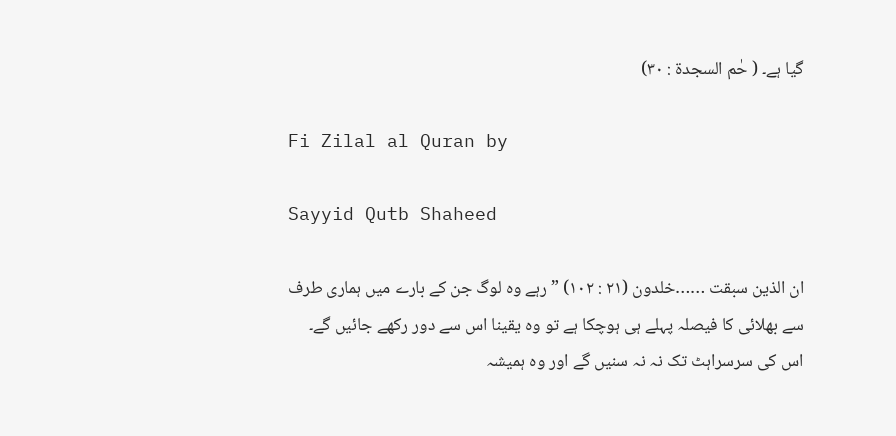گیا ہے۔ ( حٰم السجدۃ : ٣٠)

Fi Zilal al Quran by

Sayyid Qutb Shaheed

ان الذین سبقت ……خلدون (٢١ : ١٠٢) ” رہے وہ لوگ جن کے بارے میں ہماری طرف سے بھلائی کا فیصلہ پہلے ہی ہوچکا ہے تو وہ یقینا اس سے دور رکھے جائیں گے۔ اس کی سرسراہٹ تک نہ نہ سنیں گے اور وہ ہمیشہ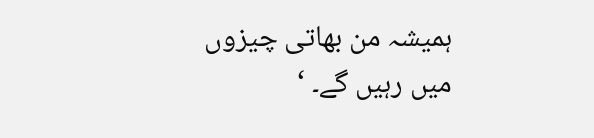ہمیشہ من بھاتی چیزوں میں رہیں گے۔ ‘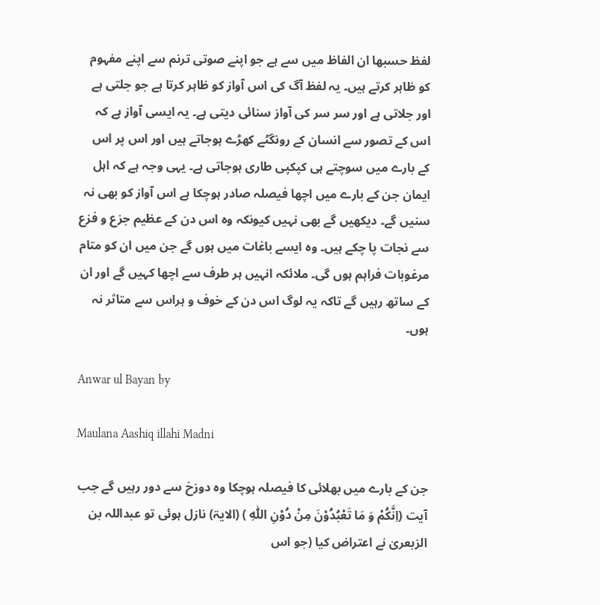لفظ حسبھا ان الفاظ میں سے ہے جو اپنے صوتی ترنم سے اپنے مفہوم کو ظاہر کرتے ہیں۔ یہ لفظ آگ کی اس آواز کو ظاہر کرتا ہے جو جلتی ہے اور جلاتی ہے اور سر سر کی آواز سنائی دیتی ہے۔ یہ ایسی آواز ہے کہ اس کے تصور سے انسان کے رونگٹے کھڑے ہوجاتے ہیں اور اس پر اس کے بارے میں سوچتے ہی کپکپی طاری ہوجاتی ہے۔ یہی وجہ ہے کہ اہل ایمان جن کے بارے میں اچھا فیصلہ صادر ہوچکا ہے اس آواز کو بھی نہ سنیں گے۔ دیکھیں گے بھی نہیں کیونکہ وہ اس دن کے عظیم جزع و فزع سے نجات پا چکے ہیں۔ وہ ایسے باغات میں ہوں گے جن میں ان کو متام مرغوبات فراہم ہوں گی۔ ملائکہ انہیں ہر طرف سے اچھا کہیں گے اور ان کے ساتھ رہیں گے تاکہ یہ لوگ اس دن کے خوف و ہراس سے متاثر نہ ہوں۔

Anwar ul Bayan by

Maulana Aashiq illahi Madni

جن کے بارے میں بھلائی کا فیصلہ ہوچکا وہ دوزخ سے دور رہیں گے جب آیت (اِنَّکُمْ وَ مَا تَعْبُدُوْنَ مِنْ دُوْنِ اللّٰہِ ) (الایۃ) نازل ہوئی تو عبداللہ بن الزبعریٰ نے اعتراض کیا (جو اس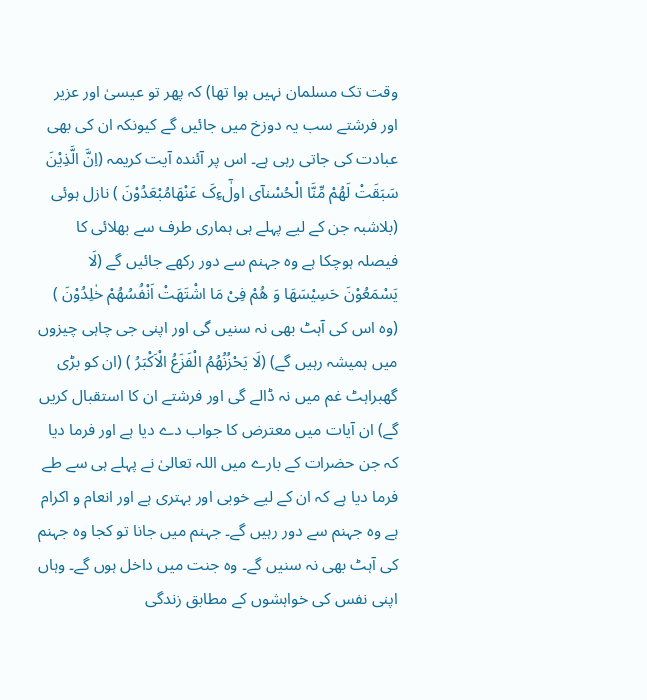وقت تک مسلمان نہیں ہوا تھا) کہ پھر تو عیسیٰ اور عزیر اور فرشتے سب یہ دوزخ میں جائیں گے کیونکہ ان کی بھی عبادت کی جاتی رہی ہے۔ اس پر آئندہ آیت کریمہ (اِنَّ الَّذِیْنَ سَبَقَتْ لَھُمْ مِّنَّا الْحُسْنآی اولٰٓءِکَ عَنْھَامُبْعَدُوْنَ ) نازل ہوئی (بلاشبہ جن کے لیے پہلے ہی ہماری طرف سے بھلائی کا فیصلہ ہوچکا ہے وہ جہنم سے دور رکھے جائیں گے (لَا یَسْمَعُوْنَ حَسِیْسَھَا وَ ھُمْ فِیْ مَا اشْتَھَتْ اَنْفُسُھُمْ خٰلِدُوْنَ ) (وہ اس کی آہٹ بھی نہ سنیں گی اور اپنی جی چاہی چیزوں میں ہمیشہ رہیں گے) (لَا یَحْزُنُھُمُ الْفَزَعُ الْاَکْبَرُ ) (ان کو بڑی گھبراہٹ غم میں نہ ڈالے گی اور فرشتے ان کا استقبال کریں گے) ان آیات میں معترض کا جواب دے دیا ہے اور فرما دیا کہ جن حضرات کے بارے میں اللہ تعالیٰ نے پہلے ہی سے طے فرما دیا ہے کہ ان کے لیے خوبی اور بہتری ہے اور انعام و اکرام ہے وہ جہنم سے دور رہیں گے۔ جہنم میں جانا تو کجا وہ جہنم کی آہٹ بھی نہ سنیں گے۔ وہ جنت میں داخل ہوں گے۔ وہاں اپنی نفس کی خواہشوں کے مطابق زندگی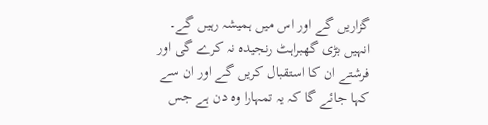گزاریں گے اور اس میں ہمیشہ رہیں گے۔ انہیں بڑی گھبراہٹ رنجیدہ نہ کرے گی اور فرشتے ان کا استقبال کریں گے اور ان سے کہا جائے گا کہ یہ تمہارا وہ دن ہے جس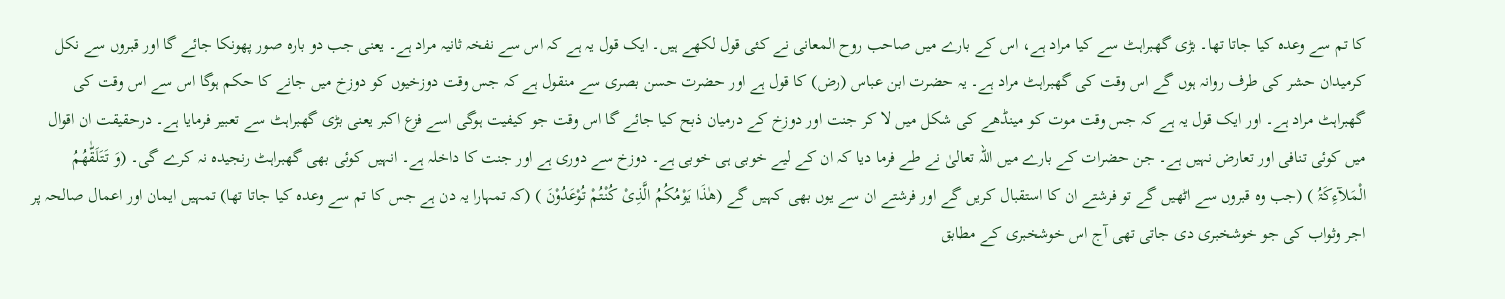کا تم سے وعدہ کیا جاتا تھا۔ بڑی گھبراہٹ سے کیا مراد ہے، اس کے بارے میں صاحب روح المعانی نے کئی قول لکھے ہیں۔ ایک قول یہ ہے کہ اس سے نفخہ ثانیہ مراد ہے۔ یعنی جب دو بارہ صور پھونکا جائے گا اور قبروں سے نکل کرمیدان حشر کی طرف روانہ ہوں گے اس وقت کی گھبراہٹ مراد ہے۔ یہ حضرت ابن عباس (رض) کا قول ہے اور حضرت حسن بصری سے منقول ہے کہ جس وقت دوزخیوں کو دوزخ میں جانے کا حکم ہوگا اس سے اس وقت کی گھبراہٹ مراد ہے۔ اور ایک قول یہ ہے کہ جس وقت موت کو مینڈھے کی شکل میں لا کر جنت اور دوزخ کے درمیان ذبح کیا جائے گا اس وقت جو کیفیت ہوگی اسے فزع اکبر یعنی بڑی گھبراہٹ سے تعبیر فرمایا ہے۔ درحقیقت ان اقوال میں کوئی تنافی اور تعارض نہیں ہے۔ جن حضرات کے بارے میں اللہ تعالیٰ نے طے فرما دیا کہ ان کے لیے خوبی ہی خوبی ہے۔ دوزخ سے دوری ہے اور جنت کا داخلہ ہے۔ انہیں کوئی بھی گھبراہٹ رنجیدہ نہ کرے گی۔ (وَ تَتَلَقّٰھُمُ الْمَلآءِکَۃُ ) (جب وہ قبروں سے اٹھیں گے تو فرشتے ان کا استقبال کریں گے اور فرشتے ان سے یوں بھی کہیں گے (ھٰذَا یَوْمُکُمُ الَّذِیْ کُنْتُمْ تُوْعَدُوْنَ ) (کہ تمہارا یہ دن ہے جس کا تم سے وعدہ کیا جاتا تھا) تمہیں ایمان اور اعمال صالحہ پر اجر وثواب کی جو خوشخبری دی جاتی تھی آج اس خوشخبری کے مطابق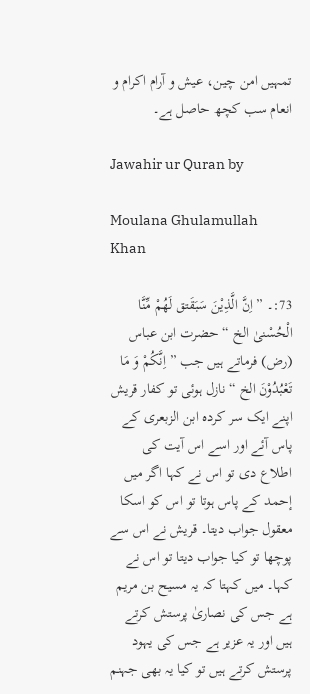تمہیں امن چین، عیش و آرام اکرام و انعام سب کچھ حاصل ہے۔

Jawahir ur Quran by

Moulana Ghulamullah Khan

73:۔ ” اِنَّ الَّذِیْنَ سَبَقَتق لَھُمْ مِّنَّا الْحُسْنیٰ الخ “ حضرت ابن عباس (رض) فرماتے ہیں جب ” اِنَّکُمْ وَ مَا تَعْبُدُوْنَ الخ “ نازل ہوئی تو کفار قریش اپنے ایک سر کردہ ابن الزبعری کے پاس آئے اور اسے اس آیت کی اطلاع دی تو اس نے کہا اگر میں إحمد کے پاس ہوتا تو اس کو اسکا معقول جواب دیتا۔ قریش نے اس سے پوچھا تو کیا جواب دیتا تو اس نے کہا۔ میں کہتا کہ یہ مسیح بن مریم ہے جس کی نصاریٰ پرستش کرتے ہیں اور یہ عزیر ہے جس کی یہود پرستش کرتے ہیں تو کیا یہ بھی جہنم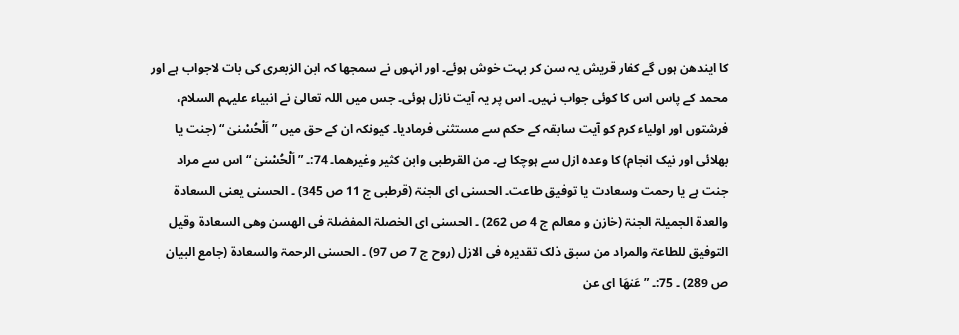کا ایندھن ہوں گے کفار قریش یہ سن کر بہت خوش ہوئے۔ اور انہوں نے سمجھا کہ ابن الزبعری کی بات لاجواب ہے اور محمد کے پاس اس کا کوئی جواب نہیں۔ اس پر یہ آیت نازل ہوئی۔ جس میں اللہ تعالیٰ نے انبیاء علیہم السلام، فرشتوں اور اولیاء کرم کو آیت سابقہ کے حکم سے مستثنی فرمادیا۔ کیونکہ ان کے حق میں ” اَلْحُسْنیٰ “ (جنت یا بھلائی اور نیک انجام) کا وعدہ ازل سے ہوچکا ہے۔ من القرطبی وابن کثیر وغیرھما۔ 74:۔ ” اَلْحُسْنیٰ “ اس سے مراد جنت ہے یا رحمت وسعادت یا توفیق طاعت۔ الحسنی ای الجنۃ (قرطبی ج 11 ص 345) ۔ الحسنی یعنی السعادۃ والعدۃ الجمیلۃ الجنۃ (خازن و معالم ج 4 ص 262) ۔ الحسنی ای الخصلۃ المفضلۃ فی الھسن وھی السعادۃ وقیل التوفیق للطاعۃ والمراد من سبق ذلک تقدیرہ فی الازل (روح ج 7 ص 97) ۔ الحسنی الرحمۃ والسعادۃ (جامع البیان ص 289) ۔ 75:۔ ” عَنھَا ای عن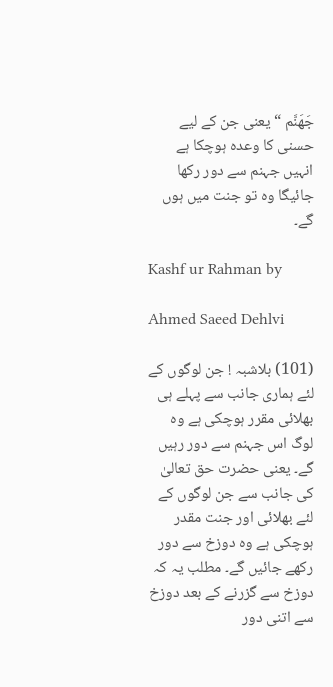جَهَنَّم “ یعنی جن کے لیے حسنی کا وعدہ ہوچکا ہے انہیں جہنم سے دور رکھا جائیگا وہ تو جنت میں ہوں گے۔

Kashf ur Rahman by

Ahmed Saeed Dehlvi

(101) بلاشبہ ! جن لوگوں کے لئے ہماری جانب سے پہلے ہی بھلائی مقرر ہوچکی ہے وہ لوگ اس جہنم سے دور رہیں گے۔ یعنی حضرت حق تعالیٰ کی جانب سے جن لوگوں کے لئے بھلائی اور جنت مقدر ہوچکی ہے وہ دوزخ سے دور رکھے جائیں گے۔ مطلب یہ کہ دوزخ سے گزرنے کے بعد دوزخ سے اتنی دور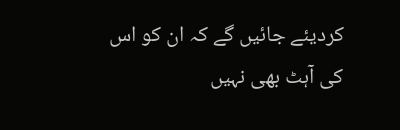کردیئے جائیں گے کہ ان کو اس کی آہٹ بھی نہیں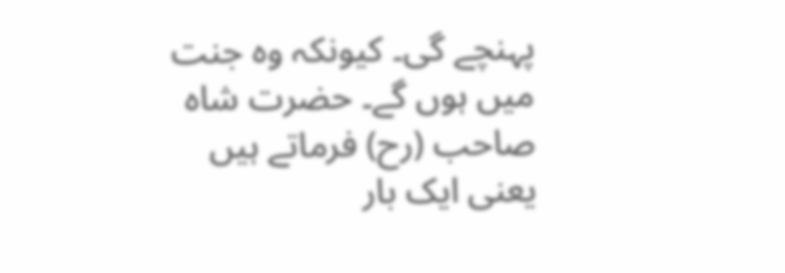پہنچے گی۔ کیونکہ وہ جنت میں ہوں گے۔ حضرت شاہ صاحب (رح) فرماتے ہیں یعنی ایک بار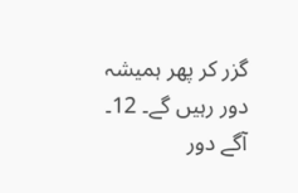گزر کر پھر ہمیشہ دور رہیں گے۔ 12۔ آگے دور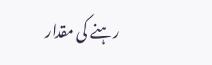رہنے کی مقدار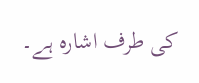کی طرف اشارہ ہے۔